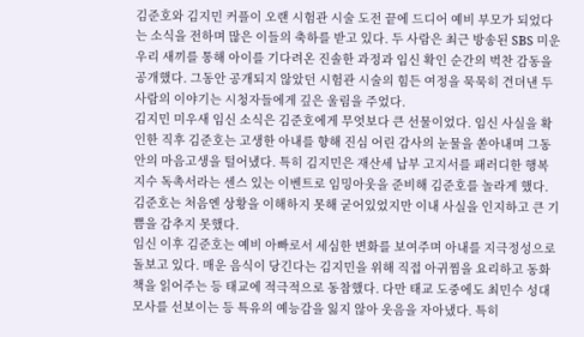김준호와 김지민 커플이 오랜 시험관 시술 도전 끝에 드디어 예비 부모가 되었다는 소식을 전하며 많은 이들의 축하를 받고 있다. 두 사람은 최근 방송된 SBS 미운 우리 새끼를 통해 아이를 기다려온 진솔한 과정과 임신 확인 순간의 벅찬 감동을 공개했다. 그동안 공개되지 않았던 시험관 시술의 힘든 여정을 묵묵히 견뎌낸 두 사람의 이야기는 시청자들에게 깊은 울림을 주었다.
김지민 미우새 임신 소식은 김준호에게 무엇보다 큰 선물이었다. 임신 사실을 확인한 직후 김준호는 고생한 아내를 향해 진심 어린 감사의 눈물을 쏟아내며 그동안의 마음고생을 털어냈다. 특히 김지민은 재산세 납부 고지서를 패러디한 행복 지수 독촉서라는 센스 있는 이벤트로 임밍아웃을 준비해 김준호를 놀라게 했다. 김준호는 처음엔 상황을 이해하지 못해 굳어있었지만 이내 사실을 인지하고 큰 기쁨을 감추지 못했다.
임신 이후 김준호는 예비 아빠로서 세심한 변화를 보여주며 아내를 지극정성으로 돌보고 있다. 매운 음식이 당긴다는 김지민을 위해 직접 아귀찜을 요리하고 동화책을 읽어주는 등 태교에 적극적으로 동참했다. 다만 태교 도중에도 최민수 성대모사를 선보이는 등 특유의 예능감을 잃지 않아 웃음을 자아냈다. 특히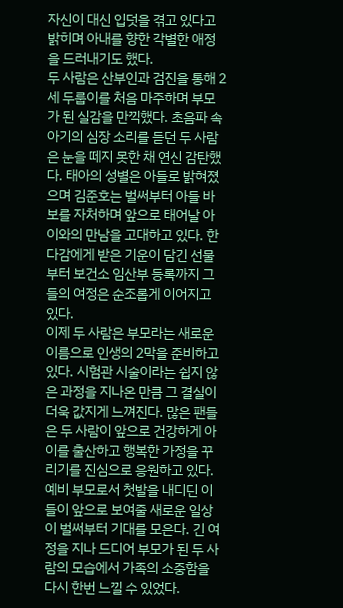자신이 대신 입덧을 겪고 있다고 밝히며 아내를 향한 각별한 애정을 드러내기도 했다.
두 사람은 산부인과 검진을 통해 2세 두룹이를 처음 마주하며 부모가 된 실감을 만끽했다. 초음파 속 아기의 심장 소리를 듣던 두 사람은 눈을 떼지 못한 채 연신 감탄했다. 태아의 성별은 아들로 밝혀졌으며 김준호는 벌써부터 아들 바보를 자처하며 앞으로 태어날 아이와의 만남을 고대하고 있다. 한다감에게 받은 기운이 담긴 선물부터 보건소 임산부 등록까지 그들의 여정은 순조롭게 이어지고 있다.
이제 두 사람은 부모라는 새로운 이름으로 인생의 2막을 준비하고 있다. 시험관 시술이라는 쉽지 않은 과정을 지나온 만큼 그 결실이 더욱 값지게 느껴진다. 많은 팬들은 두 사람이 앞으로 건강하게 아이를 출산하고 행복한 가정을 꾸리기를 진심으로 응원하고 있다. 예비 부모로서 첫발을 내디딘 이들이 앞으로 보여줄 새로운 일상이 벌써부터 기대를 모은다. 긴 여정을 지나 드디어 부모가 된 두 사람의 모습에서 가족의 소중함을 다시 한번 느낄 수 있었다.